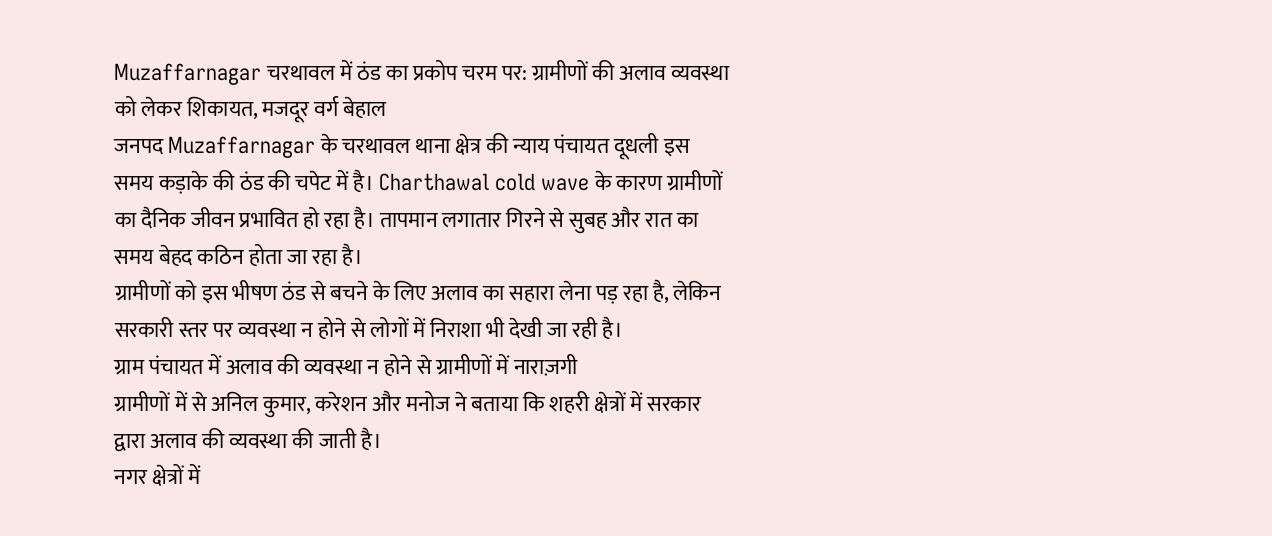Muzaffarnagar चरथावल में ठंड का प्रकोप चरम पर: ग्रामीणों की अलाव व्यवस्था को लेकर शिकायत, मजदूर वर्ग बेहाल
जनपद Muzaffarnagar के चरथावल थाना क्षेत्र की न्याय पंचायत दूधली इस समय कड़ाके की ठंड की चपेट में है। Charthawal cold wave के कारण ग्रामीणों का दैनिक जीवन प्रभावित हो रहा है। तापमान लगातार गिरने से सुबह और रात का समय बेहद कठिन होता जा रहा है।
ग्रामीणों को इस भीषण ठंड से बचने के लिए अलाव का सहारा लेना पड़ रहा है, लेकिन सरकारी स्तर पर व्यवस्था न होने से लोगों में निराशा भी देखी जा रही है।
ग्राम पंचायत में अलाव की व्यवस्था न होने से ग्रामीणों में नाराज़गी
ग्रामीणों में से अनिल कुमार, करेशन और मनोज ने बताया कि शहरी क्षेत्रों में सरकार द्वारा अलाव की व्यवस्था की जाती है।
नगर क्षेत्रों में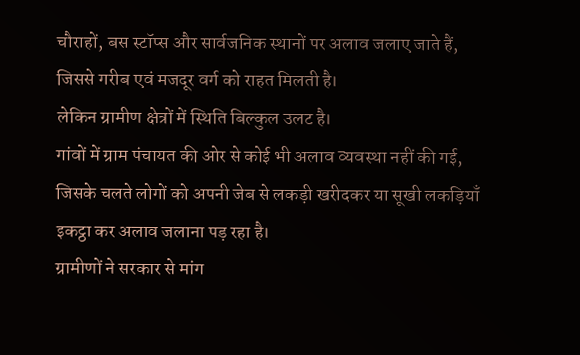चौराहों, बस स्टॉप्स और सार्वजनिक स्थानों पर अलाव जलाए जाते हैं, जिससे गरीब एवं मजदूर वर्ग को राहत मिलती है।
लेकिन ग्रामीण क्षेत्रों में स्थिति बिल्कुल उलट है।
गांवों में ग्राम पंचायत की ओर से कोई भी अलाव व्यवस्था नहीं की गई, जिसके चलते लोगों को अपनी जेब से लकड़ी खरीदकर या सूखी लकड़ियाँ इकट्ठा कर अलाव जलाना पड़ रहा है।
ग्रामीणों ने सरकार से मांग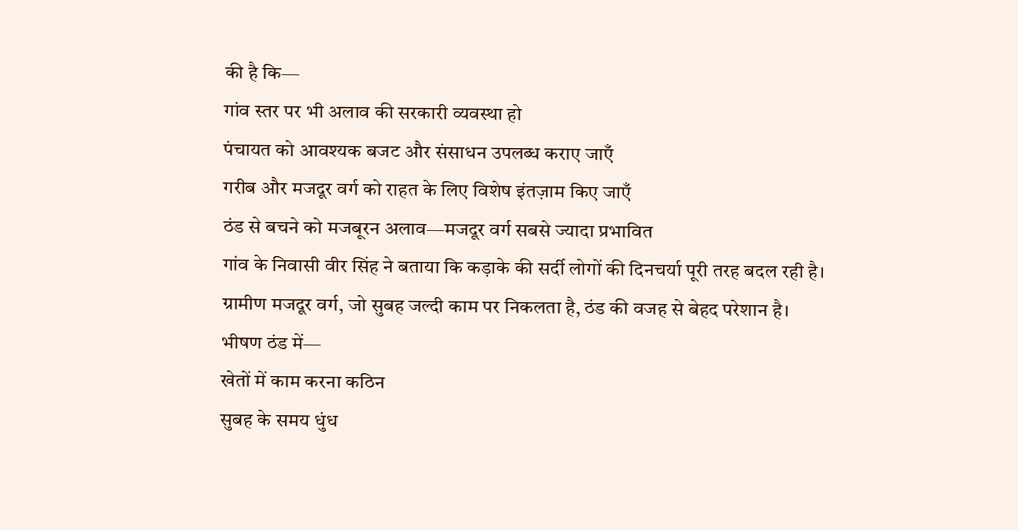की है कि—
गांव स्तर पर भी अलाव की सरकारी व्यवस्था हो
पंचायत को आवश्यक बजट और संसाधन उपलब्ध कराए जाएँ
गरीब और मजदूर वर्ग को राहत के लिए विशेष इंतज़ाम किए जाएँ
ठंड से बचने को मजबूरन अलाव—मजदूर वर्ग सबसे ज्यादा प्रभावित
गांव के निवासी वीर सिंह ने बताया कि कड़ाके की सर्दी लोगों की दिनचर्या पूरी तरह बदल रही है।
ग्रामीण मजदूर वर्ग, जो सुबह जल्दी काम पर निकलता है, ठंड की वजह से बेहद परेशान है।
भीषण ठंड में—
खेतों में काम करना कठिन
सुबह के समय धुंध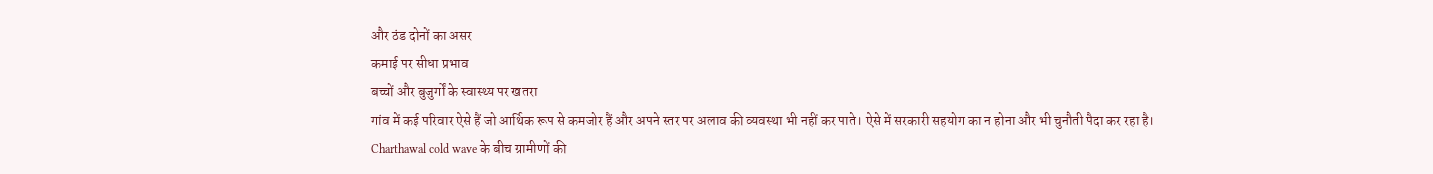और ठंड दोनों का असर
कमाई पर सीधा प्रभाव
बच्चों और बुजुर्गों के स्वास्थ्य पर खतरा
गांव में कई परिवार ऐसे हैं जो आर्थिक रूप से कमजोर हैं और अपने स्तर पर अलाव की व्यवस्था भी नहीं कर पाते। ऐसे में सरकारी सहयोग का न होना और भी चुनौती पैदा कर रहा है।
Charthawal cold wave के बीच ग्रामीणों की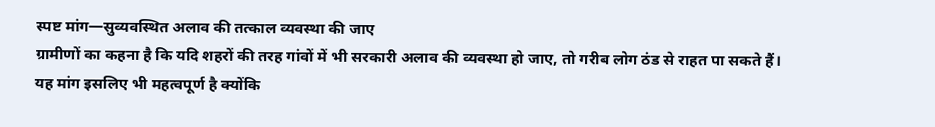स्पष्ट मांग—सुव्यवस्थित अलाव की तत्काल व्यवस्था की जाए
ग्रामीणों का कहना है कि यदि शहरों की तरह गांवों में भी सरकारी अलाव की व्यवस्था हो जाए, तो गरीब लोग ठंड से राहत पा सकते हैं।
यह मांग इसलिए भी महत्वपूर्ण है क्योंकि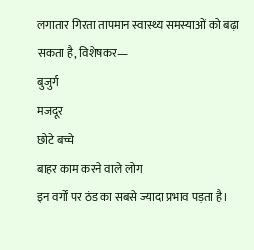लगातार गिरता तापमान स्वास्थ्य समस्याओं को बढ़ा सकता है, विशेषकर—
बुजुर्ग
मजदूर
छोटे बच्चे
बाहर काम करने वाले लोग
इन वर्गों पर ठंड का सबसे ज्यादा प्रभाव पड़ता है।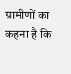ग्रामीणों का कहना है कि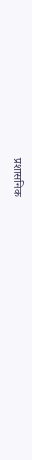प्रशासनिक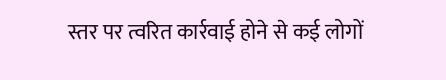स्तर पर त्वरित कार्रवाई होने से कई लोगों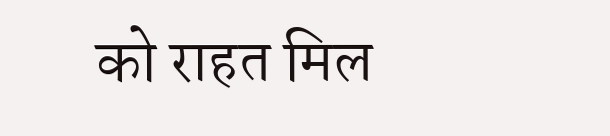को राहत मिल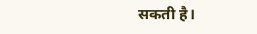सकती है।